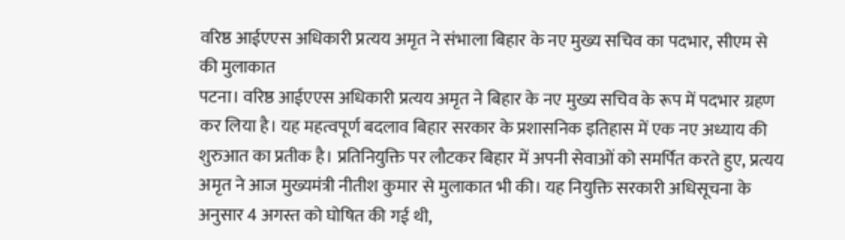वरिष्ठ आईएएस अधिकारी प्रत्यय अमृत ने संभाला बिहार के नए मुख्य सचिव का पदभार, सीएम से की मुलाकात
पटना। वरिष्ठ आईएएस अधिकारी प्रत्यय अमृत ने बिहार के नए मुख्य सचिव के रूप में पदभार ग्रहण कर लिया है। यह महत्वपूर्ण बदलाव बिहार सरकार के प्रशासनिक इतिहास में एक नए अध्याय की शुरुआत का प्रतीक है। प्रतिनियुक्ति पर लौटकर बिहार में अपनी सेवाओं को समर्पित करते हुए, प्रत्यय अमृत ने आज मुख्यमंत्री नीतीश कुमार से मुलाकात भी की। यह नियुक्ति सरकारी अधिसूचना के अनुसार 4 अगस्त को घोषित की गई थी,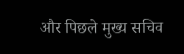और पिछले मुख्य सचिव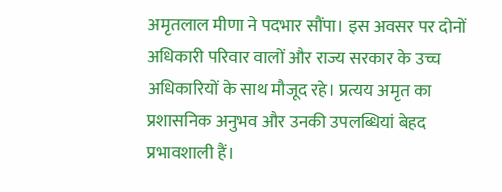अमृतलाल मीणा ने पदभार सौंपा। इस अवसर पर दोनों अधिकारी परिवार वालों और राज्य सरकार के उच्च अधिकारियों के साथ मौजूद रहे। प्रत्यय अमृत का प्रशासनिक अनुभव और उनकी उपलब्धियां बेहद प्रभावशाली हैं।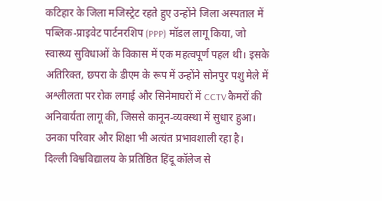कटिहार के जिला मजिस्ट्रेट रहते हुए उन्होंने जिला अस्पताल में पब्लिक-प्राइवेट पार्टनरशिप (PPP) मॉडल लागू किया, जो स्वास्थ्य सुविधाओं के विकास में एक महत्वपूर्ण पहल थी। इसके अतिरिक्त, छपरा के डीएम के रूप में उन्होंने सोनपुर पशु मेले में अश्लीलता पर रोक लगाई और सिनेमाघरों में CCTV कैमरों की अनिवार्यता लागू की, जिससे कानून-व्यवस्था में सुधार हुआ। उनका परिवार और शिक्षा भी अत्यंत प्रभावशाली रहा है। दिल्ली विश्वविद्यालय के प्रतिष्ठित हिंदू कॉलेज से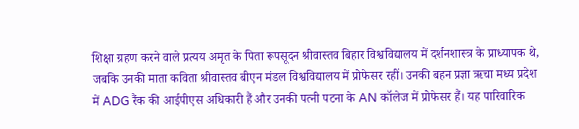शिक्षा ग्रहण करने वाले प्रत्यय अमृत के पिता रूपसूदन श्रीवास्तव बिहार विश्वविद्यालय में दर्शनशास्त्र के प्राध्यापक थे, जबकि उनकी माता कविता श्रीवास्तव बीएन मंडल विश्वविद्यालय में प्रोफेसर रहीं। उनकी बहन प्रज्ञा ऋचा मध्य प्रदेश में ADG रैंक की आईपीएस अधिकारी हैं और उनकी पत्नी पटना के AN कॉलेज में प्रोफेसर हैं। यह पारिवारिक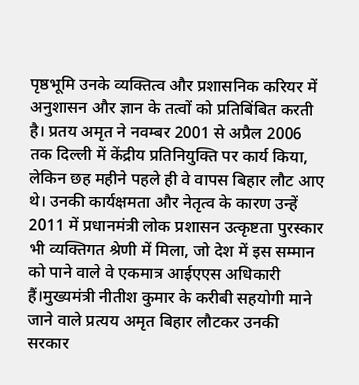पृष्ठभूमि उनके व्यक्तित्व और प्रशासनिक करियर में अनुशासन और ज्ञान के तत्वों को प्रतिबिंबित करती है। प्रतय अमृत ने नवम्बर 2001 से अप्रैल 2006 तक दिल्ली में केंद्रीय प्रतिनियुक्ति पर कार्य किया, लेकिन छह महीने पहले ही वे वापस बिहार लौट आए थे। उनकी कार्यक्षमता और नेतृत्व के कारण उन्हें 2011 में प्रधानमंत्री लोक प्रशासन उत्कृष्टता पुरस्कार भी व्यक्तिगत श्रेणी में मिला, जो देश में इस सम्मान को पाने वाले वे एकमात्र आईएएस अधिकारी हैं।मुख्यमंत्री नीतीश कुमार के करीबी सहयोगी माने जाने वाले प्रत्यय अमृत बिहार लौटकर उनकी सरकार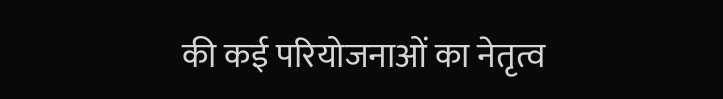की कई परियोजनाओं का नेतृत्व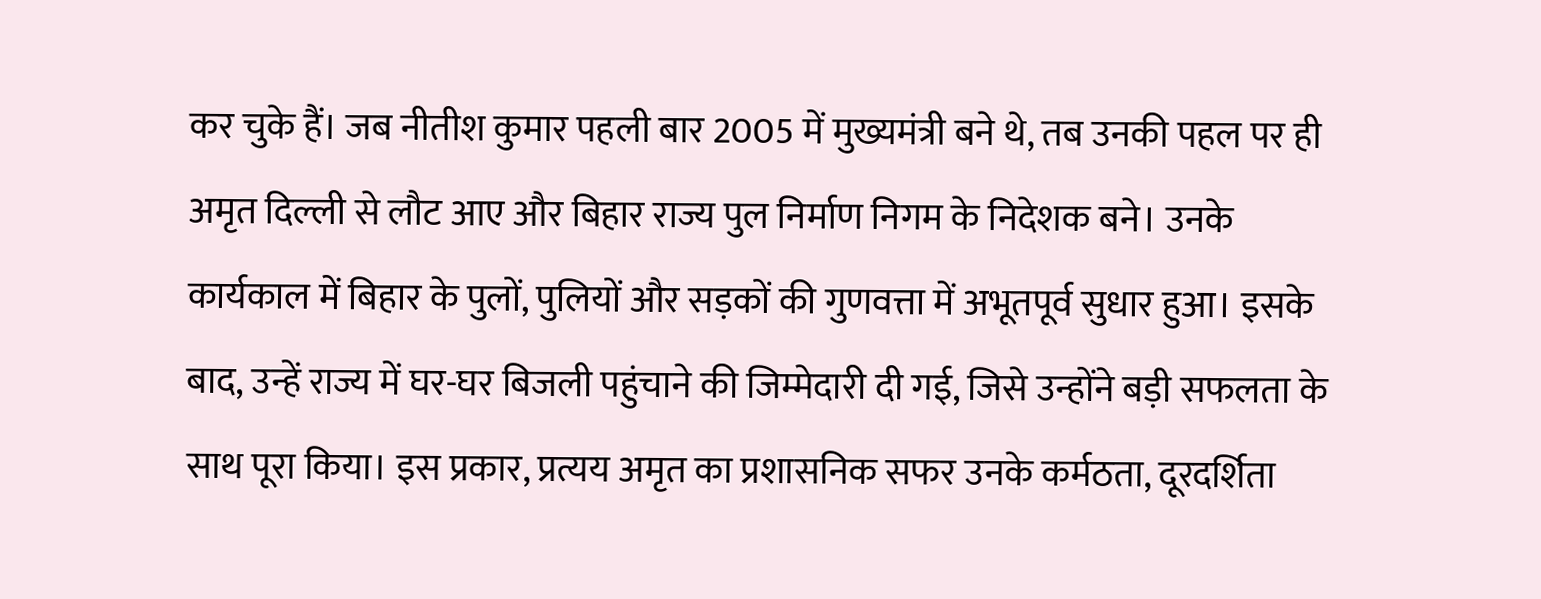कर चुके हैं। जब नीतीश कुमार पहली बार 2005 में मुख्यमंत्री बने थे, तब उनकी पहल पर ही अमृत दिल्ली से लौट आए और बिहार राज्य पुल निर्माण निगम के निदेशक बने। उनके कार्यकाल में बिहार के पुलों, पुलियों और सड़कों की गुणवत्ता में अभूतपूर्व सुधार हुआ। इसके बाद, उन्हें राज्य में घर-घर बिजली पहुंचाने की जिम्मेदारी दी गई, जिसे उन्होंने बड़ी सफलता के साथ पूरा किया। इस प्रकार, प्रत्यय अमृत का प्रशासनिक सफर उनके कर्मठता, दूरदर्शिता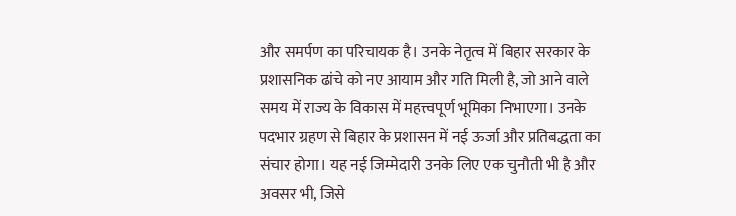और समर्पण का परिचायक है। उनके नेतृत्व में बिहार सरकार के प्रशासनिक ढांचे को नए आयाम और गति मिली है, जो आने वाले समय में राज्य के विकास में महत्त्वपूर्ण भूमिका निभाएगा। उनके पदभार ग्रहण से बिहार के प्रशासन में नई ऊर्जा और प्रतिबद्धता का संचार होगा। यह नई जिम्मेदारी उनके लिए एक चुनौती भी है और अवसर भी, जिसे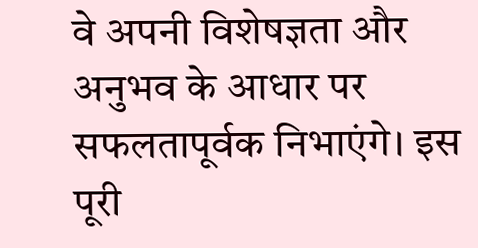वे अपनी विशेषज्ञता और अनुभव के आधार पर सफलतापूर्वक निभाएंगे। इस पूरी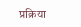प्रक्रिया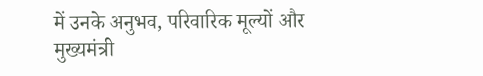में उनके अनुभव, परिवारिक मूल्यों और मुख्यमंत्री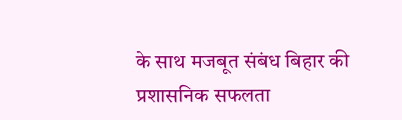के साथ मजबूत संबंध बिहार की प्रशासनिक सफलता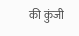की कुंजी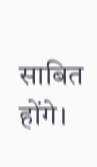साबित होंगे।